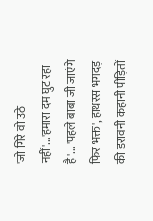'जो गिरे वो उठे नहीं'...'हमारा दम घुट रहा है'... 'पहले बाबा जी जाएंगे फिर भक्त', हाथरस भगदड़ की डरावनी कहानी पीड़ितों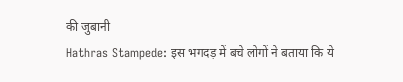की जुबानी
Hathras Stampede: इस भगदड़ में बचे लोगों ने बताया कि ये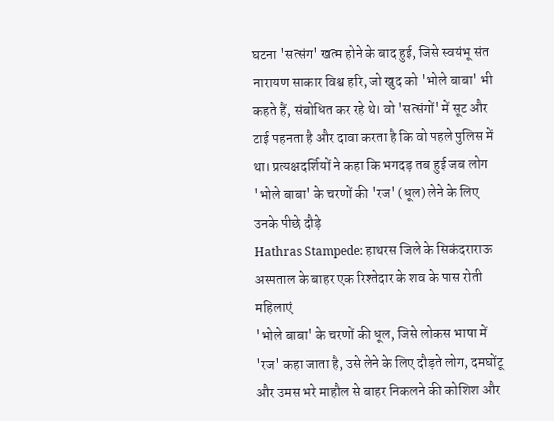घटना 'सत्संग' खत्म होने के बाद हुई, जिसे स्वयंभू संत नारायण साकार विश्व हरि, जो खुद को 'भोले बाबा' भी कहते हैं, संबोधित कर रहे थे। वो 'सत्संगों' में सूट और टाई पहनता है और दावा करता है कि वो पहले पुलिस में था। प्रत्यक्षदर्शियों ने कहा कि भगदड़ तब हुई जब लोग 'भोले बाबा' के चरणों की 'रज' (धूल) लेने के लिए उनके पीछे दौड़े
Hathras Stampede: हाथरस जिले के सिकंदराराऊ अस्पताल के बाहर एक रिश्तेदार के शव के पास रोती महिलाएं
'भोले बाबा' के चरणों की धूल, जिसे लोकस भाषा में 'रज' कहा जाता है, उसे लेने के लिए दौड़ते लोग, दमघोंटू और उमस भरे माहौल से बाहर निकलने की कोशिश और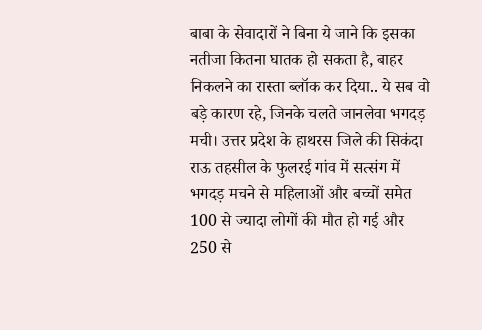बाबा के सेवादारों ने बिना ये जाने कि इसका नतीजा कितना घातक हो सकता है, बाहर निकलने का रास्ता ब्लॉक कर दिया.. ये सब वो बड़े कारण रहे, जिनके चलते जानलेवा भगदड़ मची। उत्तर प्रदेश के हाथरस जिले की सिकंदा राऊ तहसील के फुलरई गांव में सत्संग में भगदड़ मचने से महिलाओं और बच्चों समेत 100 से ज्यादा लोगों की मौत हो गई और 250 से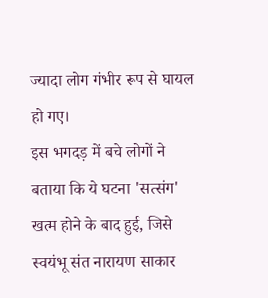ज्यादा लोग गंभीर रूप से घायल हो गए।
इस भगदड़ में बचे लोगों ने बताया कि ये घटना 'सत्संग' खत्म होने के बाद हुई, जिसे स्वयंभू संत नारायण साकार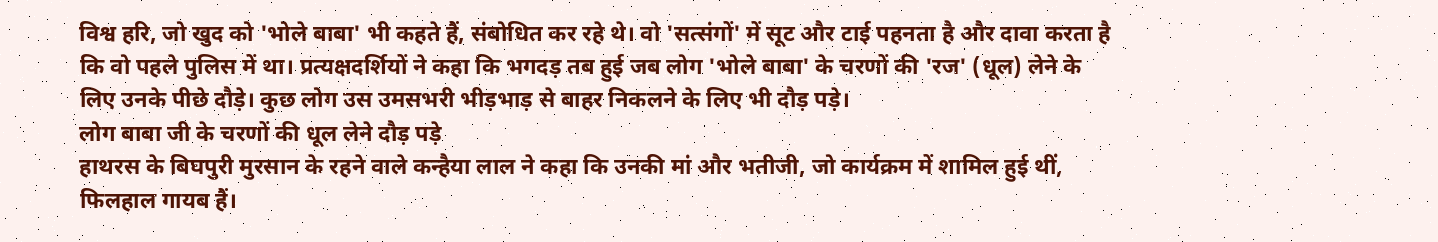विश्व हरि, जो खुद को 'भोले बाबा' भी कहते हैं, संबोधित कर रहे थे। वो 'सत्संगों' में सूट और टाई पहनता है और दावा करता है कि वो पहले पुलिस में था। प्रत्यक्षदर्शियों ने कहा कि भगदड़ तब हुई जब लोग 'भोले बाबा' के चरणों की 'रज' (धूल) लेने के लिए उनके पीछे दौड़े। कुछ लोग उस उमसभरी भीड़भाड़ से बाहर निकलने के लिए भी दौड़ पड़े।
लोग बाबा जी के चरणों की धूल लेने दौड़ पड़े
हाथरस के बिघपुरी मुरसान के रहने वाले कन्हैया लाल ने कहा कि उनकी मां और भतीजी, जो कार्यक्रम में शामिल हुई थीं, फिलहाल गायब हैं।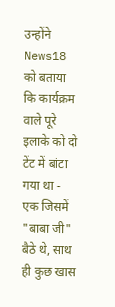उन्होंने News18 को बताया कि कार्यक्रम वाले पूरे इलाके को दो टेंट में बांटा गया था - एक जिसमें "बाबा जी" बैठे थे, साथ ही कुछ खास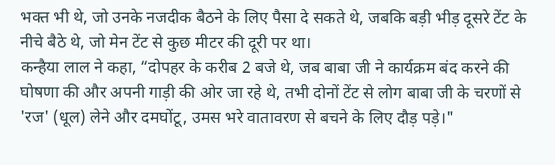भक्त भी थे, जो उनके नजदीक बैठने के लिए पैसा दे सकते थे, जबकि बड़ी भीड़ दूसरे टेंट के नीचे बैठे थे, जो मेन टेंट से कुछ मीटर की दूरी पर था।
कन्हैया लाल ने कहा, “दोपहर के करीब 2 बजे थे, जब बाबा जी ने कार्यक्रम बंद करने की घोषणा की और अपनी गाड़ी की ओर जा रहे थे, तभी दोनों टेंट से लोग बाबा जी के चरणों से 'रज' (धूल) लेने और दमघोंटू, उमस भरे वातावरण से बचने के लिए दौड़ पड़े।"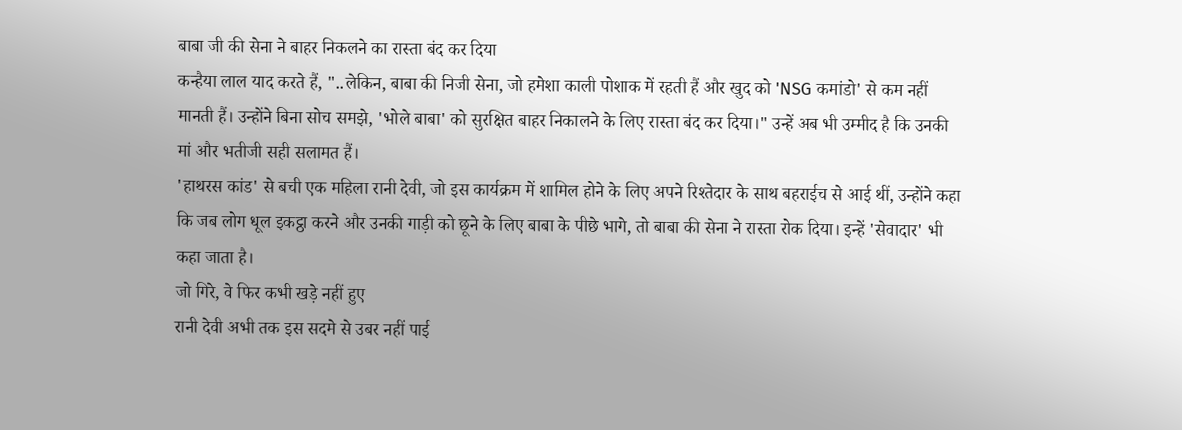बाबा जी की सेना ने बाहर निकलने का रास्ता बंद कर दिया
कन्हैया लाल याद करते हैं, "..लेकिन, बाबा की निजी सेना, जो हमेशा काली पोशाक में रहती हैं और खुद को 'NSG कमांडो' से कम नहीं मानती हैं। उन्होंने बिना सोच समझे, 'भोले बाबा' को सुरक्षित बाहर निकालने के लिए रास्ता बंद कर दिया।" उन्हें अब भी उम्मीद है कि उनकी मां और भतीजी सही सलामत हैं।
'हाथरस कांड' से बची एक महिला रानी देवी, जो इस कार्यक्रम में शामिल होने के लिए अपने रिश्तेदार के साथ बहराईच से आई थीं, उन्होंने कहा कि जब लोग धूल इकट्ठा करने और उनकी गाड़ी को छूने के लिए बाबा के पीछे भागे, तो बाबा की सेना ने रास्ता रोक दिया। इन्हें 'सेवादार' भी कहा जाता है।
जो गिरे, वे फिर कभी खड़े नहीं हुए
रानी देवी अभी तक इस सदमे से उबर नहीं पाई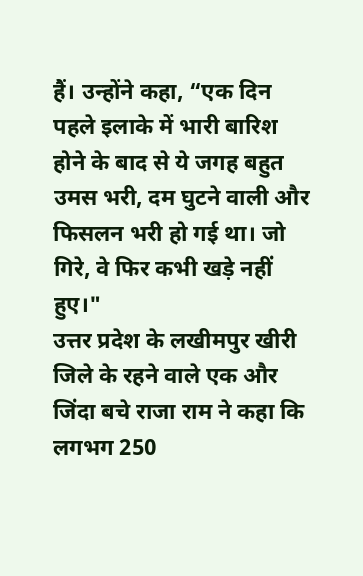हैं। उन्होंने कहा, “एक दिन पहले इलाके में भारी बारिश होने के बाद से ये जगह बहुत उमस भरी, दम घुटने वाली और फिसलन भरी हो गई था। जो गिरे, वे फिर कभी खड़े नहीं हुए।"
उत्तर प्रदेश के लखीमपुर खीरी जिले के रहने वाले एक और जिंदा बचे राजा राम ने कहा कि लगभग 250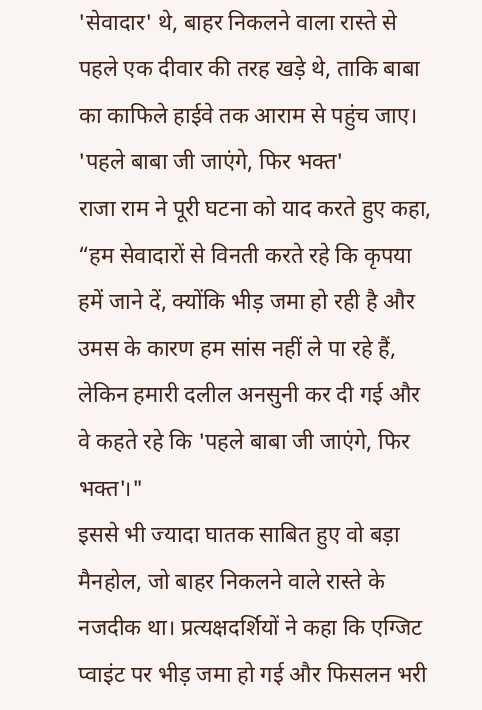'सेवादार' थे, बाहर निकलने वाला रास्ते से पहले एक दीवार की तरह खड़े थे, ताकि बाबा का काफिले हाईवे तक आराम से पहुंच जाए।
'पहले बाबा जी जाएंगे, फिर भक्त'
राजा राम ने पूरी घटना को याद करते हुए कहा, “हम सेवादारों से विनती करते रहे कि कृपया हमें जाने दें, क्योंकि भीड़ जमा हो रही है और उमस के कारण हम सांस नहीं ले पा रहे हैं, लेकिन हमारी दलील अनसुनी कर दी गई और वे कहते रहे कि 'पहले बाबा जी जाएंगे, फिर भक्त'।"
इससे भी ज्यादा घातक साबित हुए वो बड़ा मैनहोल, जो बाहर निकलने वाले रास्ते के नजदीक था। प्रत्यक्षदर्शियों ने कहा कि एग्जिट प्वाइंट पर भीड़ जमा हो गई और फिसलन भरी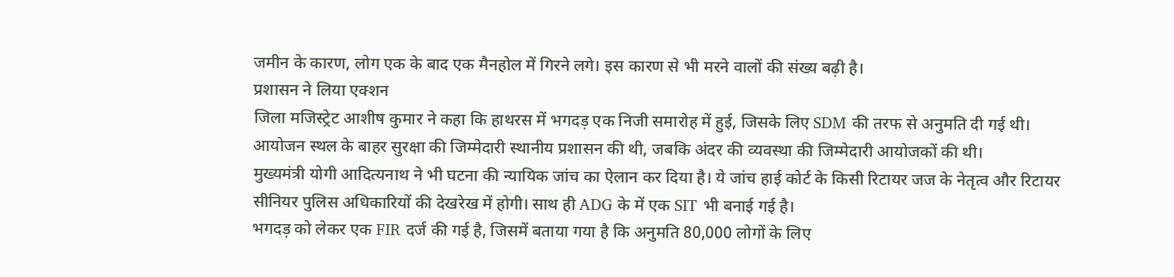जमीन के कारण, लोग एक के बाद एक मैनहोल में गिरने लगे। इस कारण से भी मरने वालों की संख्य बढ़ी है।
प्रशासन ने लिया एक्शन
जिला मजिस्ट्रेट आशीष कुमार ने कहा कि हाथरस में भगदड़ एक निजी समारोह में हुई, जिसके लिए SDM की तरफ से अनुमति दी गई थी। आयोजन स्थल के बाहर सुरक्षा की जिम्मेदारी स्थानीय प्रशासन की थी, जबकि अंदर की व्यवस्था की जिम्मेदारी आयोजकों की थी।
मुख्यमंत्री योगी आदित्यनाथ ने भी घटना की न्यायिक जांच का ऐलान कर दिया है। ये जांच हाई कोर्ट के किसी रिटायर जज के नेतृत्व और रिटायर सीनियर पुलिस अधिकारियों की देखरेख में होगी। साथ ही ADG के में एक SIT भी बनाई गई है।
भगदड़ को लेकर एक FIR दर्ज की गई है, जिसमें बताया गया है कि अनुमति 80,000 लोगों के लिए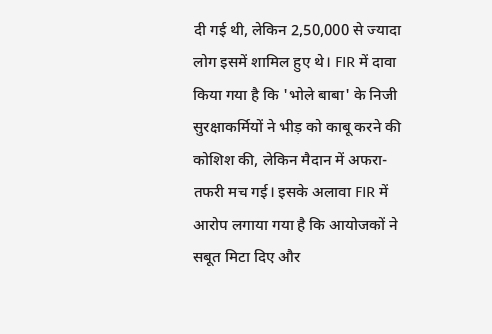दी गई थी, लेकिन 2,50,000 से ज्यादा लोग इसमें शामिल हुए थे। FIR में दावा किया गया है कि 'भोले बाबा' के निजी सुरक्षाकर्मियों ने भीड़ को काबू करने की कोशिश की, लेकिन मैदान में अफरा-तफरी मच गई। इसके अलावा FIR में आरोप लगाया गया है कि आयोजकों ने सबूत मिटा दिए और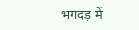भगदड़ में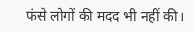फंसे लोगों की मदद भी नहीं की।